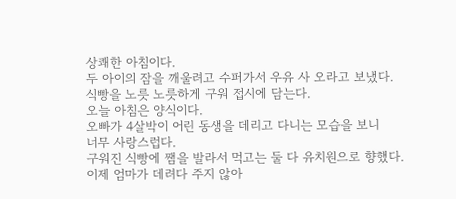상쾌한 아침이다.
두 아이의 잠을 깨울려고 수퍼가서 우유 사 오라고 보냈다.
식빵을 노릇 노릇하게 구워 접시에 담는다.
오늘 아침은 양식이다.
오빠가 4살박이 어린 동생을 데리고 다니는 모습을 보니
너무 사랑스럽다.
구워진 식빵에 쨈을 발라서 먹고는 둘 다 유치원으로 향했다.
이제 엄마가 데려다 주지 않아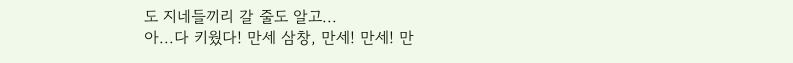도 지네들끼리 갈 줄도 알고...
아...다 키웠다! 만세 삼창, 만세! 만세! 만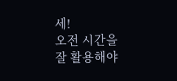세!
오전 시간을 잘 활용해야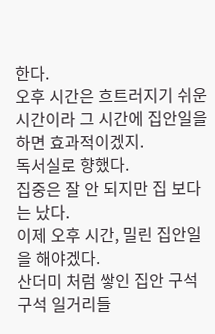한다.
오후 시간은 흐트러지기 쉬운 시간이라 그 시간에 집안일을
하면 효과적이겠지.
독서실로 향했다.
집중은 잘 안 되지만 집 보다는 났다.
이제 오후 시간, 밀린 집안일을 해야겠다.
산더미 처럼 쌓인 집안 구석 구석 일거리들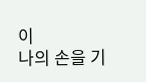이
나의 손을 기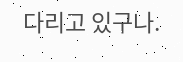다리고 있구나.